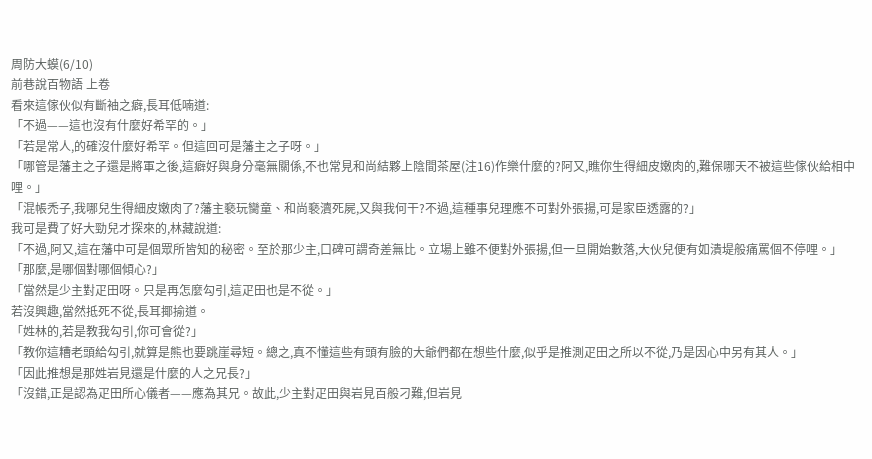周防大蟆(6/10)
前巷說百物語 上卷
看來這傢伙似有斷袖之癖,長耳低喃道:
「不過——這也沒有什麼好希罕的。」
「若是常人,的確沒什麼好希罕。但這回可是藩主之子呀。」
「哪管是藩主之子還是將軍之後,這癖好與身分毫無關係,不也常見和尚結夥上陰間茶屋(注16)作樂什麼的?阿又,瞧你生得細皮嫩肉的,難保哪天不被這些傢伙給相中哩。」
「混帳禿子,我哪兒生得細皮嫩肉了?藩主褻玩臠童、和尚褻瀆死屍,又與我何干?不過,這種事兒理應不可對外張揚,可是家臣透露的?」
我可是費了好大勁兒才探來的,林藏說道:
「不過,阿又,這在藩中可是個眾所皆知的秘密。至於那少主,口碑可謂奇差無比。立場上雖不便對外張揚,但一旦開始數落,大伙兒便有如潰堤般痛罵個不停哩。」
「那麼,是哪個對哪個傾心?」
「當然是少主對疋田呀。只是再怎麼勾引,這疋田也是不從。」
若沒興趣,當然抵死不從,長耳揶揄道。
「姓林的,若是教我勾引,你可會從?」
「教你這糟老頭給勾引,就算是熊也要跳崖尋短。總之,真不懂這些有頭有臉的大爺們都在想些什麼,似乎是推測疋田之所以不從,乃是因心中另有其人。」
「因此推想是那姓岩見還是什麼的人之兄長?」
「沒錯,正是認為疋田所心儀者——應為其兄。故此,少主對疋田與岩見百般刁難,但岩見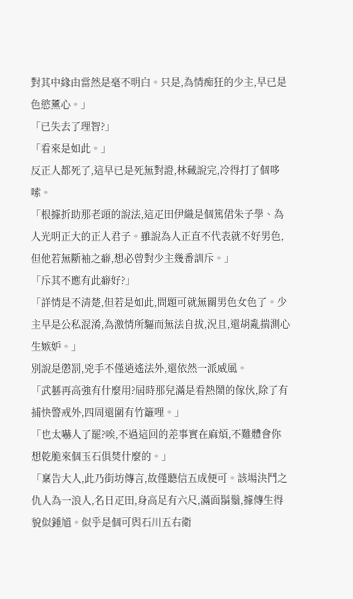對其中緣由當然是毫不明白。只是,為情痴狂的少主,早已是色慾薰心。」
「已失去了理智?」
「看來是如此。」
反正人都死了,這早已是死無對證,林藏說完,冷得打了個哆嗦。
「根據折助那老頭的說法,這疋田伊織是個篤侰朱子學、為人光明正大的正人君子。雖說為人正直不代表就不好男色,但他若無斷袖之癖,想必曾對少主幾番訓斥。」
「斥其不應有此癖好?」
「詳情是不清楚,但若是如此,問題可就無關男色女色了。少主早是公私混淆,為激情所驅而無法自拔,況且,還胡亂揣測心生嫉妒。」
別說是懲罰,兇手不僅逍遙法外,還依然一派威風。
「武藝再高強有什麼用?屆時那兒滿是看熱鬧的傢伙,除了有捕快警戒外,四周還圍有竹籬哩。」
「也太嚇人了罷?唉,不過這回的差事實在麻煩,不難體會你想乾脆來個玉石俱焚什麼的。」
「稟告大人,此乃街坊傳言,故僅聽信五成便可。該場決鬥之仇人為一浪人,名日疋田,身高足有六尺,滿面鬍鬚,據傳生得貌似鍾馗。似乎是個可與石川五右衛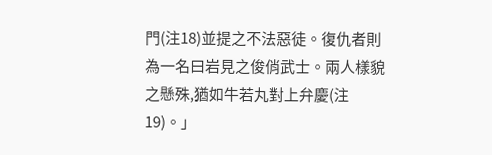門(注18)並提之不法惡徒。復仇者則為一名曰岩見之俊俏武士。兩人樣貌之懸殊,猶如牛若丸對上弁慶(注19)。」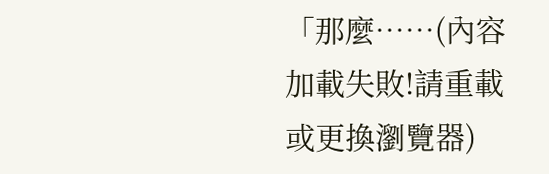「那麼……(內容加載失敗!請重載或更換瀏覽器)